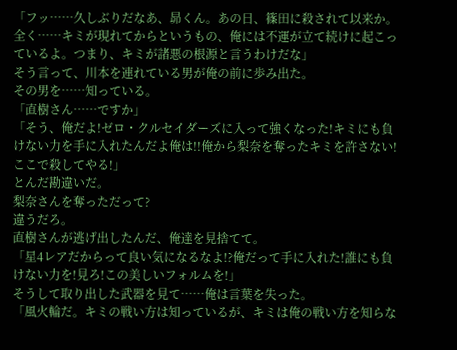「フッ……久しぶりだなあ、昴くん。あの日、篠田に殺されて以来か。全く……キミが現れてからというもの、俺には不運が立て続けに起こっているよ。つまり、キミが諸悪の根源と言うわけだな」
そう言って、川本を連れている男が俺の前に歩み出た。
その男を……知っている。
「直樹さん……ですか」
「そう、俺だよ!ゼロ・クルセイダーズに入って強くなった!キミにも負けない力を手に入れたんだよ俺は!!俺から梨奈を奪ったキミを許さない!ここで殺してやる!」
とんだ勘違いだ。
梨奈さんを奪っただって?
違うだろ。
直樹さんが逃げ出したんだ、俺達を見捨てて。
「星4レアだからって良い気になるなよ!?俺だって手に入れた!誰にも負けない力を!見ろ!この美しいフォルムを!」
そうして取り出した武器を見て……俺は言葉を失った。
「風火輪だ。キミの戦い方は知っているが、キミは俺の戦い方を知らな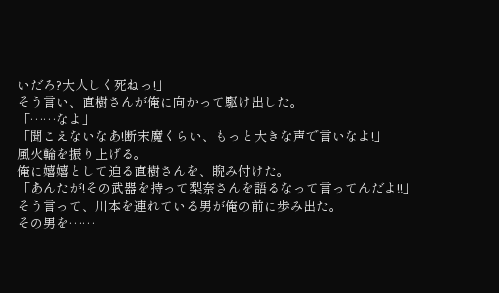いだろ?大人しく死ねっ!」
そう言い、直樹さんが俺に向かって駆け出した。
「……なよ」
「聞こえないなあ!断末魔くらい、もっと大きな声で言いなよ!」
風火輪を振り上げる。
俺に嬉嬉として迫る直樹さんを、睨み付けた。
「あんたが!その武器を持って梨奈さんを語るなって言ってんだよ!!」
そう言って、川本を連れている男が俺の前に歩み出た。
その男を……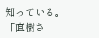知っている。
「直樹さ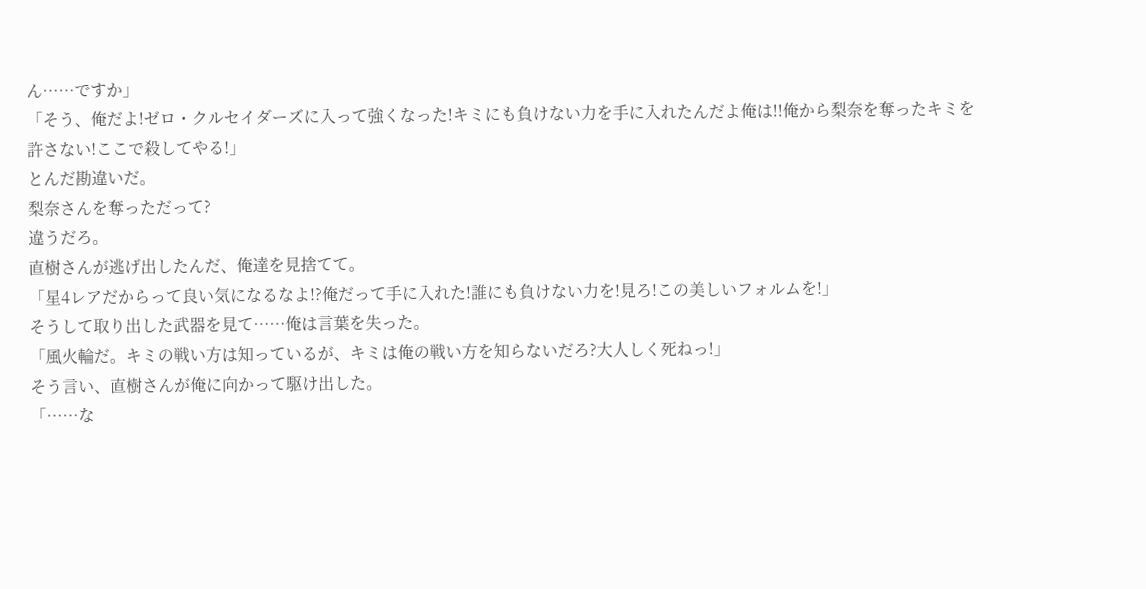ん……ですか」
「そう、俺だよ!ゼロ・クルセイダーズに入って強くなった!キミにも負けない力を手に入れたんだよ俺は!!俺から梨奈を奪ったキミを許さない!ここで殺してやる!」
とんだ勘違いだ。
梨奈さんを奪っただって?
違うだろ。
直樹さんが逃げ出したんだ、俺達を見捨てて。
「星4レアだからって良い気になるなよ!?俺だって手に入れた!誰にも負けない力を!見ろ!この美しいフォルムを!」
そうして取り出した武器を見て……俺は言葉を失った。
「風火輪だ。キミの戦い方は知っているが、キミは俺の戦い方を知らないだろ?大人しく死ねっ!」
そう言い、直樹さんが俺に向かって駆け出した。
「……な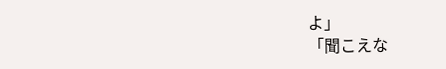よ」
「聞こえな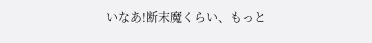いなあ!断末魔くらい、もっと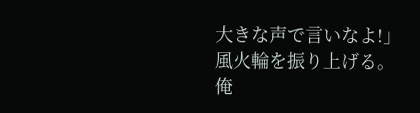大きな声で言いなよ!」
風火輪を振り上げる。
俺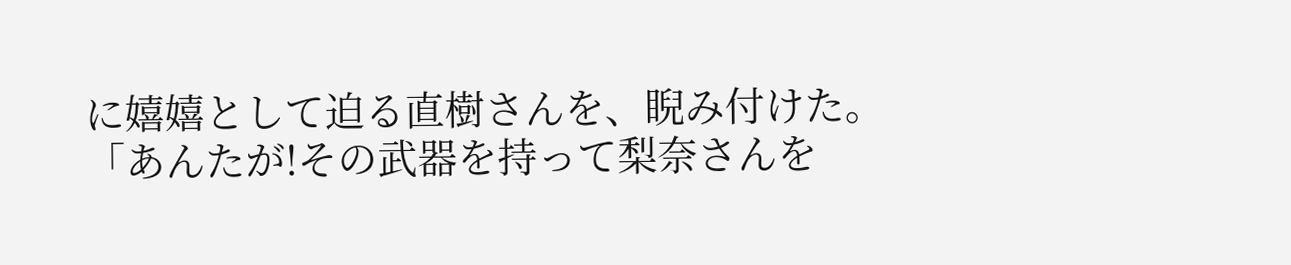に嬉嬉として迫る直樹さんを、睨み付けた。
「あんたが!その武器を持って梨奈さんを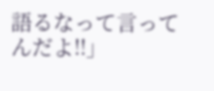語るなって言ってんだよ!!」